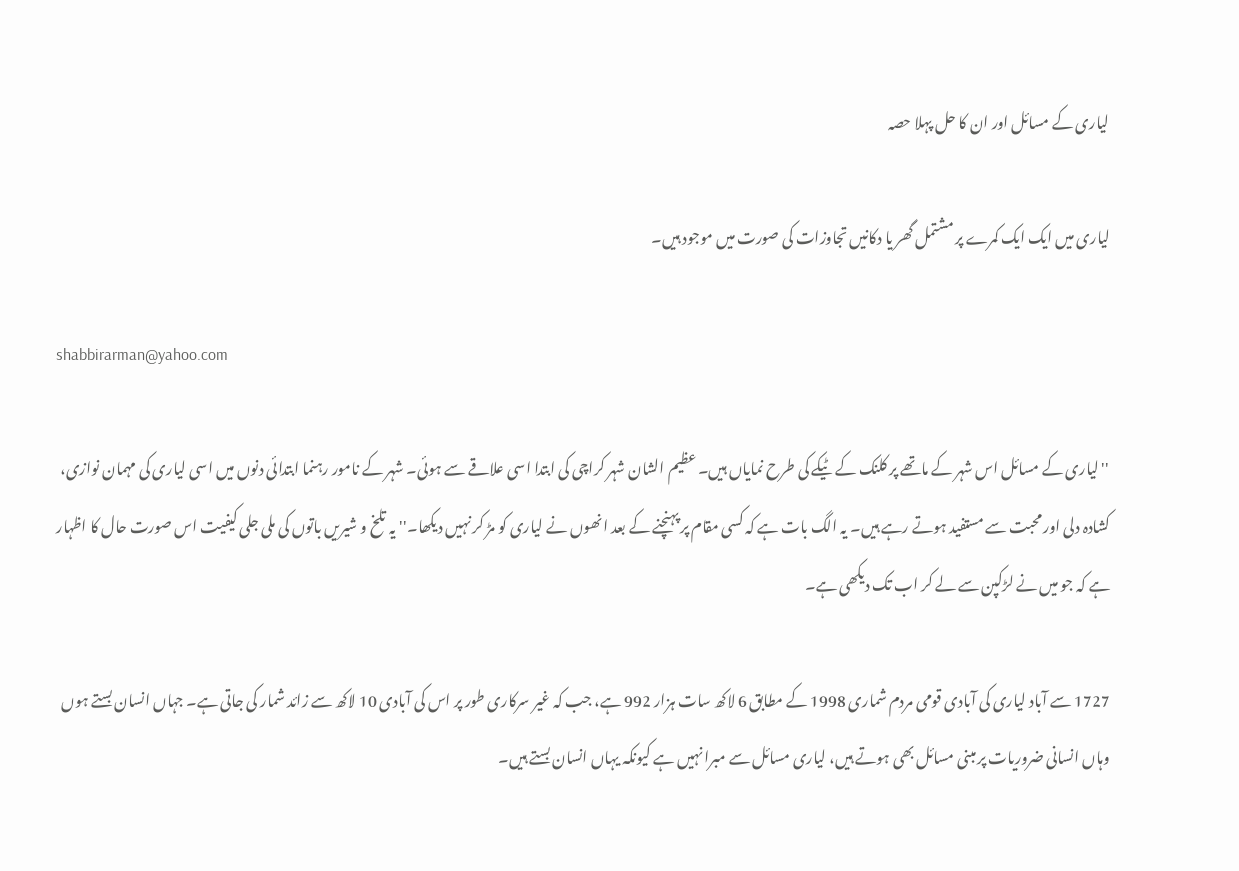لیاری کے مسائل اور ان کا حل پہلا حصہ

لیاری میں ایک ایک کمرے پر مشتمل گھر یا دکانیں تجاوزات کی صورت میں موجود ہیں۔

shabbirarman@yahoo.com

''لیاری کے مسائل اس شہر کے ماتھے پر کلنک کے ٹیکے کی طرح نمایاں ہیں۔ عظیم الشان شہر کراچی کی ابتدا اسی علاقے سے ہوئی۔ شہر کے نامور رہنما ابتدائی دنوں میں اسی لیاری کی مہمان نوازی، کشادہ دلی اور محبت سے مستفید ہوتے رہے ہیں۔ یہ الگ بات ہے کہ کسی مقام پر پہنچنے کے بعد انھوں نے لیاری کو مڑ کر نہیں دیکھا۔'' یہ تلخ و شیریں باتوں کی ملی جلی کیفیت اس صورت حال کا اظہار ہے کہ جو میں نے لڑکپن سے لے کر اب تک دیکھی ہے۔

1727 سے آباد لیاری کی آبادی قومی مردم شماری 1998 کے مطابق 6 لاکھ سات ہزار 992 ہے، جب کہ غیر سرکاری طور پر اس کی آبادی 10 لاکھ سے زائد شمار کی جاتی ہے۔ جہاں انسان بستے ہوں وہاں انسانی ضروریات پر مبنی مسائل بھی ہوتے ہیں، لیاری مسائل سے مبرا نہیں ہے کیونکہ یہاں انسان بستے ہیں۔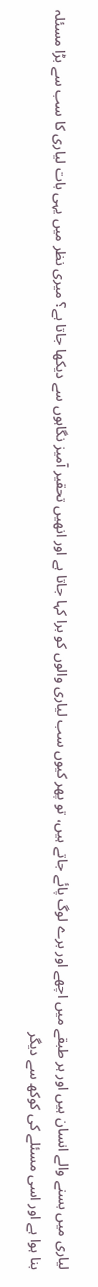لیاری میں بسنے والے انسان ہیں اور ہر طبقے میں اچھے اور برے لوگ پائے جاتے ہیں، تو پھر کیوں سب لیاری والوں کو برا کہا جاتا ہے اور انھیں تحقیر آمیز نگاہوں سے دیکھا جاتا ہے؟ میری نظر میں یہی بات لیاری کا سب سے بڑا مسئلہ بنا ہوا ہے اور اسی مسئلے کی کوکھ سے دیگر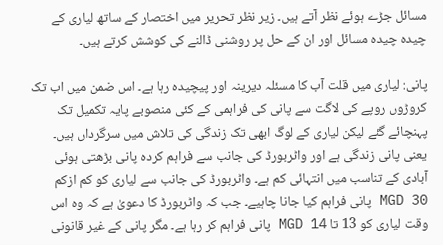مسائل جڑے ہوئے نظر آتے ہیں۔ زیر نظر تحریر میں اختصار کے ساتھ لیاری کے چیدہ چیدہ مسائل اور ان کے حل پر روشنی ڈالنے کی کوشش کرتے ہیں۔

پانی: لیاری میں قلت آب کا مسئلہ دیرینہ اور پیچیدہ رہا ہے۔ اس ضمن میں اب تک کروڑوں روپے کی لاگت سے پانی کی فراہمی کے کئی منصوبے پایہ تکمیل تک پہنچائے گئے لیکن لیاری کے لوگ ابھی تک زندگی کی تلاش میں سرگرداں ہیں۔ یعنی پانی زندگی ہے اور واٹربورڈ کی جانب سے فراہم کردہ پانی بڑھتی ہوئی آبادی کے تناسب میں انتہائی کم ہے۔ واٹربورڈ کی جانب سے لیاری کو کم ازکم MGD 30 پانی فراہم کیا جانا چاہیے۔ جب کہ واٹربورڈ کا دعویٰ ہے کہ وہ اس وقت لیاری کو 13 تا MGD 14 پانی فراہم کر رہا ہے۔ مگر پانی کے غیر قانونی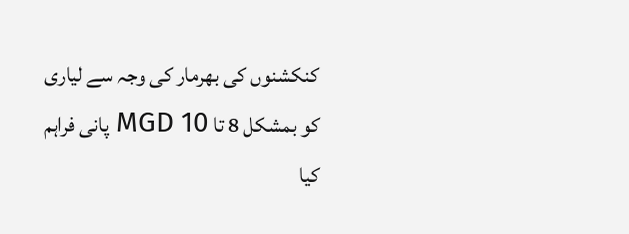کنکشنوں کی بھرمار کی وجہ سے لیاری کو بمشکل 8 تا MGD 10 پانی فراہم کیا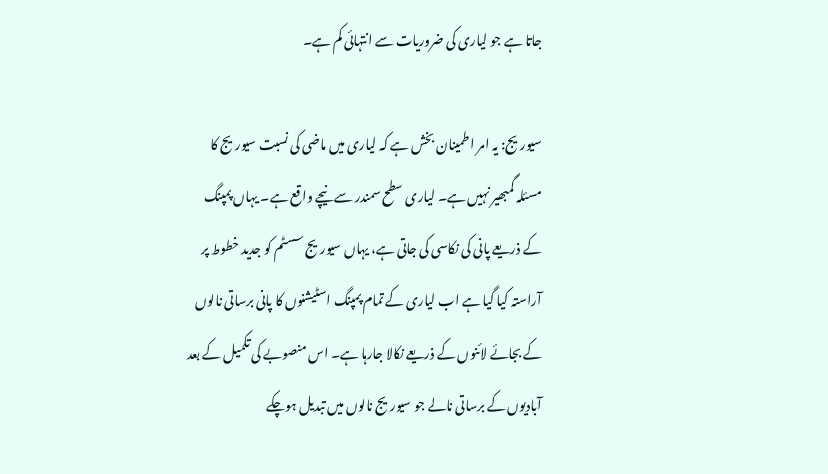جاتا ہے جو لیاری کی ضروریات سے انتہائی کم ہے۔

سیوریج: یہ امر اطمینان بخش ہے کہ لیاری میں ماضی کی نسبت سیوریج کا مسئلہ گمبھیر نہیں ہے۔ لیاری سطح سمندر سے نیچے واقع ہے۔ یہاں پمپنگ کے ذریعے پانی کی نکاسی کی جاتی ہے، یہاں سیوریج سسٹم کو جدید خطوط پر آراستہ کیا گیا ہے اب لیاری کے تمام پمپنگ اسٹیشنوں کا پانی برساتی نالوں کے بجائے لائنوں کے ذریعے نکالا جارہا ہے۔ اس منصوبے کی تکمیل کے بعد آبادیوں کے برساتی نالے جو سیوریج نالوں میں تبدیل ہوچکے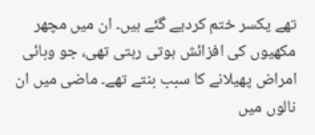تھے یکسر ختم کردیے گئے ہیں۔ ان میں مچھر مکھیوں کی افزائش ہوتی رہتی تھی، جو وبائی امراض پھیلانے کا سبب بنتے تھے۔ ماضی میں ان نالوں میں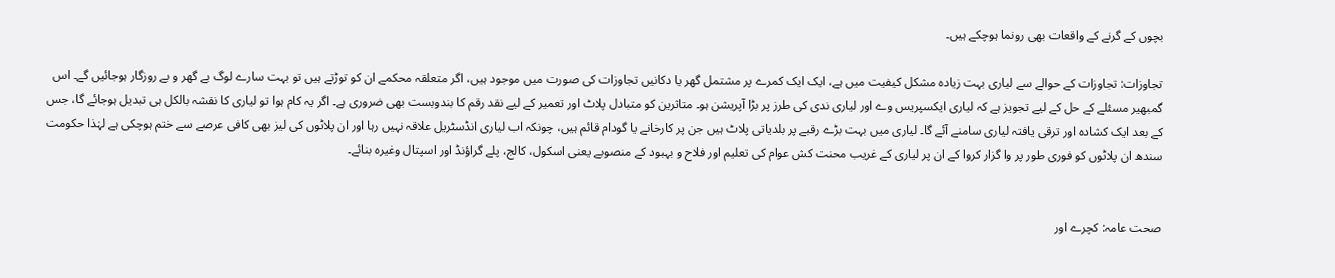بچوں کے گرنے کے واقعات بھی رونما ہوچکے ہیں۔

تجاوزات: تجاوزات کے حوالے سے لیاری بہت زیادہ مشکل کیفیت میں ہے، ایک ایک کمرے پر مشتمل گھر یا دکانیں تجاوزات کی صورت میں موجود ہیں، اگر متعلقہ محکمے ان کو توڑتے ہیں تو بہت سارے لوگ بے گھر و بے روزگار ہوجائیں گے۔ اس گمبھیر مسئلے کے حل کے لیے تجویز ہے کہ لیاری ایکسپریس وے اور لیاری ندی کی طرز پر بڑا آپریشن ہو۔ متاثرین کو متبادل پلاٹ اور تعمیر کے لیے نقد رقم کا بندوبست بھی ضروری ہے۔ اگر یہ کام ہوا تو لیاری کا نقشہ بالکل ہی تبدیل ہوجائے گا، جس کے بعد ایک کشادہ اور ترقی یافتہ لیاری سامنے آئے گا۔ لیاری میں بہت بڑے رقبے پر بلدیاتی پلاٹ ہیں جن پر کارخانے یا گودام قائم ہیں، چونکہ اب لیاری انڈسٹریل علاقہ نہیں رہا اور ان پلاٹوں کی لیز بھی کافی عرصے سے ختم ہوچکی ہے لہٰذا حکومت سندھ ان پلاٹوں کو فوری طور پر وا گزار کروا کے ان پر لیاری کے غریب محنت کش عوام کی تعلیم اور فلاح و بہبود کے منصوبے یعنی اسکول، کالج، پلے گراؤنڈ اور اسپتال وغیرہ بنائے۔


صحت عامہ: کچرے اور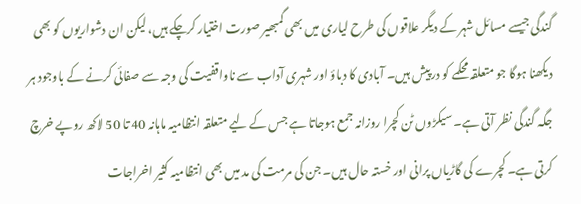گندگی جیسے مسائل شہر کے دیگر علاقوں کی طرح لیاری میں بھی گمبھیر صورت اختیار کرچکے ہیں، لیکن ان دشواریوں کو بھی دیکھنا ہوگا جو متعلقہ محکمے کو درپیش ہیں۔ آبادی کا دباؤ اور شہری آداب سے ناواقفیت کی وجہ سے صفائی کرنے کے باوجود ہر جگہ گندگی نظر آتی ہے۔ سیکڑوں ٹن کچرا روزانہ جمع ہوجاتا ہے جس کے لیے متعلقہ انتظامیہ ماہانہ 40 تا 50 لاکھ روپے خرچ کرتی ہے۔ کچرے کی گاڑیاں پرانی اور خستہ حال ہیں۔ جن کی مرمت کی مد میں بھی انتظامیہ کثیر اخراجات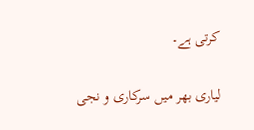کرتی ہے۔

لیاری بھر میں سرکاری و نجی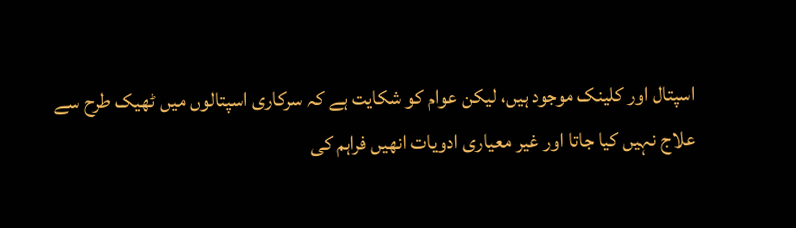اسپتال اور کلینک موجود ہیں، لیکن عوام کو شکایت ہے کہ سرکاری اسپتالوں میں ٹھیک طرح سے علاج نہیں کیا جاتا اور غیر معیاری ادویات انھیں فراہم کی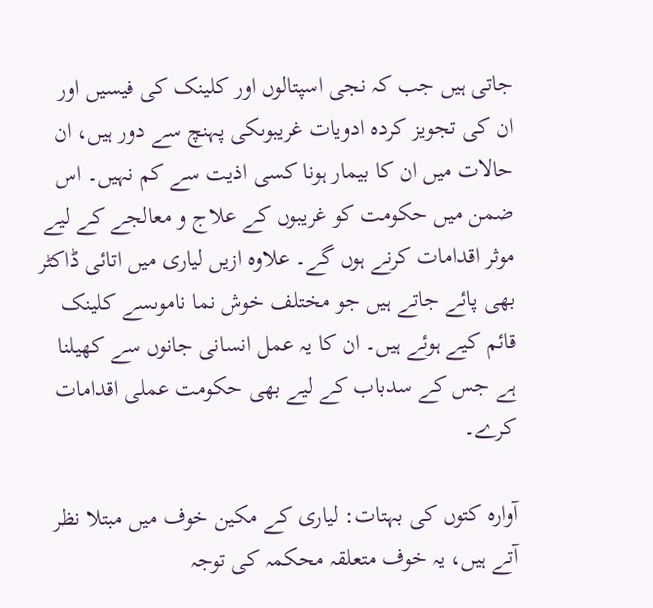جاتی ہیں جب کہ نجی اسپتالوں اور کلینک کی فیسیں اور ان کی تجویز کردہ ادویات غریبوںکی پہنچ سے دور ہیں، ان حالات میں ان کا بیمار ہونا کسی اذیت سے کم نہیں۔ اس ضمن میں حکومت کو غریبوں کے علاج و معالجے کے لیے موثر اقدامات کرنے ہوں گے۔ علاوہ ازیں لیاری میں اتائی ڈاکٹر بھی پائے جاتے ہیں جو مختلف خوش نما ناموںسے کلینک قائم کیے ہوئے ہیں۔ ان کا یہ عمل انسانی جانوں سے کھیلنا ہے جس کے سدباب کے لیے بھی حکومت عملی اقدامات کرے۔

آوارہ کتوں کی بہتات: لیاری کے مکین خوف میں مبتلا نظر آتے ہیں، یہ خوف متعلقہ محکمہ کی توجہ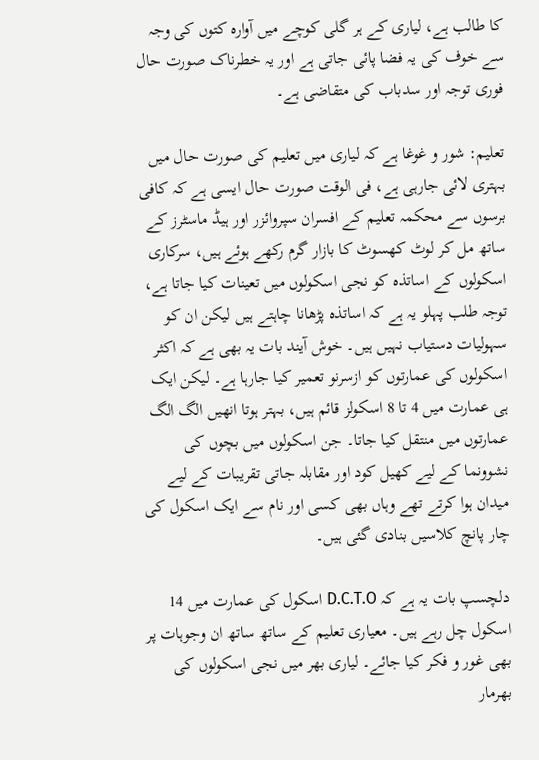کا طالب ہے، لیاری کے ہر گلی کوچے میں آوارہ کتوں کی وجہ سے خوف کی یہ فضا پائی جاتی ہے اور یہ خطرناک صورت حال فوری توجہ اور سدباب کی متقاضی ہے۔

تعلیم: شور و غوغا ہے کہ لیاری میں تعلیم کی صورت حال میں بہتری لائی جارہی ہے، فی الوقت صورت حال ایسی ہے کہ کافی برسوں سے محکمہ تعلیم کے افسران سپروائزر اور ہیڈ ماسٹرز کے ساتھ مل کر لوٹ کھسوٹ کا بازار گرم رکھے ہوئے ہیں، سرکاری اسکولوں کے اساتذہ کو نجی اسکولوں میں تعینات کیا جاتا ہے، توجہ طلب پہلو یہ ہے کہ اساتذہ پڑھانا چاہتے ہیں لیکن ان کو سہولیات دستیاب نہیں ہیں۔ خوش آیند بات یہ بھی ہے کہ اکثر اسکولوں کی عمارتوں کو ازسرنو تعمیر کیا جارہا ہے۔ لیکن ایک ہی عمارت میں 4 تا 8 اسکولز قائم ہیں، بہتر ہوتا انھیں الگ الگ عمارتوں میں منتقل کیا جاتا۔ جن اسکولوں میں بچوں کی نشوونما کے لیے کھیل کود اور مقابلہ جاتی تقریبات کے لیے میدان ہوا کرتے تھے وہاں بھی کسی اور نام سے ایک اسکول کی چار پانچ کلاسیں بنادی گئی ہیں۔

دلچسپ بات یہ ہے کہ D.C.T.O اسکول کی عمارت میں 14 اسکول چل رہے ہیں۔ معیاری تعلیم کے ساتھ ساتھ ان وجوہات پر بھی غور و فکر کیا جائے۔ لیاری بھر میں نجی اسکولوں کی بھرمار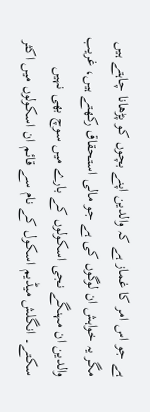ہے جو اس امر کا غماز ہے کہ والدین اپنے بچوں کو پڑھانا چاہتے ہیں مگر یہ خواہش ان لوگوں کی ہے جو مالی استحقاق رکھتے ہیں، غریب والدین ان مہنگے نجی اسکولوں کے بارے میں سوچ بھی نہیں سکتے۔ انگلش میڈیم اسکول کے نام سے قائم ان اسکولوں میں اکثر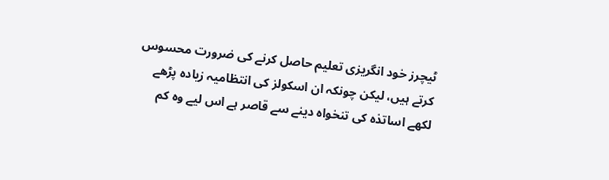ٹیچرز خود انگریزی تعلیم حاصل کرنے کی ضرورت محسوس کرتے ہیں، لیکن چونکہ ان اسکولز کی انتظامیہ زیادہ پڑھے لکھے اساتذہ کی تنخواہ دینے سے قاصر ہے اس لیے وہ کم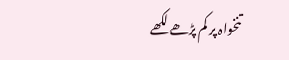تنخواہ پر کم پڑھے لکھے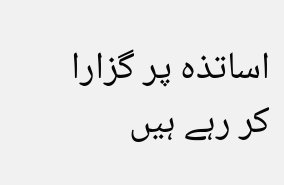اساتذہ پر گزارا کر رہے ہیں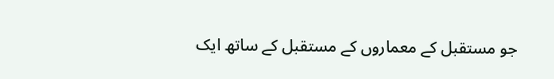جو مستقبل کے معماروں کے مستقبل کے ساتھ ایک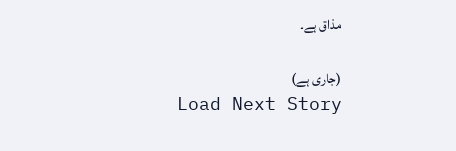مذاق ہے۔

(جاری ہے)
Load Next Story